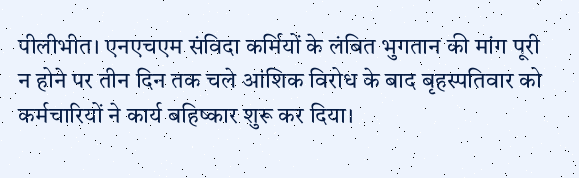पीलीभीत। एनएचएम संविदा कर्मियों के लंबित भुगतान की मांग पूरी न होने पर तीन दिन तक चले आंशिक विरोध के बाद बृहस्पतिवार को कर्मचारियों ने कार्य बहिष्कार शुरू कर दिया।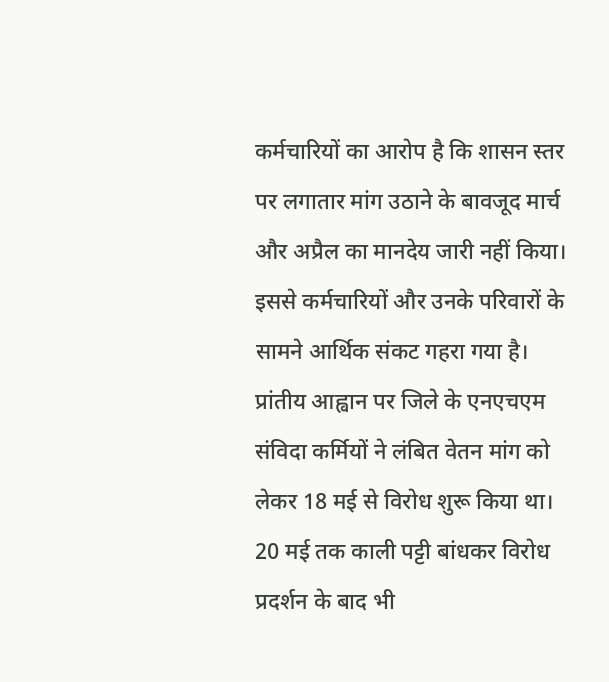कर्मचारियों का आरोप है कि शासन स्तर पर लगातार मांग उठाने के बावजूद मार्च और अप्रैल का मानदेय जारी नहीं किया। इससे कर्मचारियों और उनके परिवारों के सामने आर्थिक संकट गहरा गया है।
प्रांतीय आह्वान पर जिले के एनएचएम संविदा कर्मियों ने लंबित वेतन मांग को लेकर 18 मई से विरोध शुरू किया था। 20 मई तक काली पट्टी बांधकर विरोध प्रदर्शन के बाद भी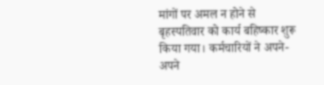मांगों पर अमल न होने से बृहस्पतिवार को कार्य बहिष्कार शुरू किया गया। कर्मचारियों ने अपने-अपने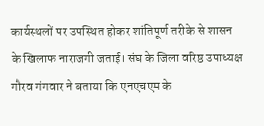कार्यस्थलों पर उपस्थित होकर शांतिपूर्ण तरीके से शासन के खिलाफ नाराजगी जताई। संघ के जिला वरिष्ठ उपाध्यक्ष गौरव गंगवार ने बताया कि एनएचएम के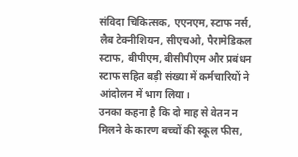संविदा चिकित्सक, एएनएम, स्टाफ नर्स, लैब टेक्नीशियन, सीएचओ, पैरामेडिकल स्टाफ, बीपीएम, बीसीपीएम और प्रबंधन स्टाफ सहित बड़ी संख्या में कर्मचारियों ने आंदोलन में भाग लिया।
उनका कहना है कि दो माह से वेतन न मिलने के कारण बच्चों की स्कूल फीस,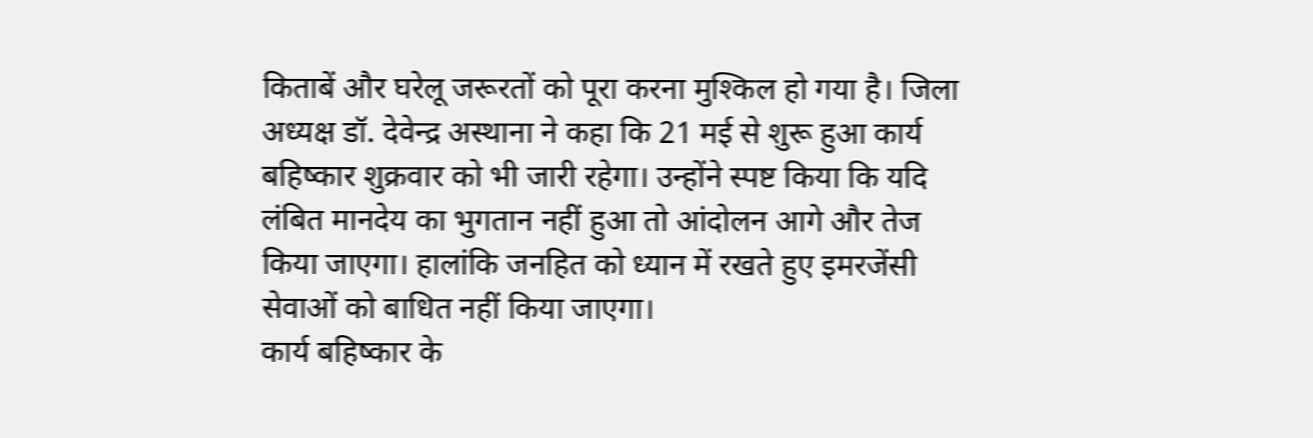किताबें और घरेलू जरूरतों को पूरा करना मुश्किल हो गया है। जिला अध्यक्ष डॉ. देवेन्द्र अस्थाना ने कहा कि 21 मई से शुरू हुआ कार्य बहिष्कार शुक्रवार को भी जारी रहेगा। उन्होंने स्पष्ट किया कि यदि लंबित मानदेय का भुगतान नहीं हुआ तो आंदोलन आगे और तेज किया जाएगा। हालांकि जनहित को ध्यान में रखते हुए इमरजेंसी सेवाओं को बाधित नहीं किया जाएगा।
कार्य बहिष्कार के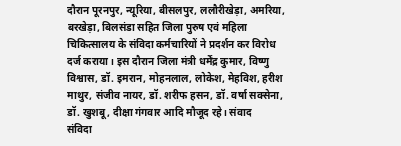दौरान पूरनपुर, न्यूरिया, बीसलपुर, ललौरीखेड़ा, अमरिया, बरखेड़ा, बिलसंडा सहित जिला पुरुष एवं महिला चिकित्सालय के संविदा कर्मचारियों ने प्रदर्शन कर विरोध दर्ज कराया। इस दौरान जिला मंत्री धर्मेंद्र कुमार, विष्णु विश्वास, डॉ. इमरान, मोहनलाल, लोकेश, मेहविश, हरीश माथुर, संजीव नायर, डॉ. शरीफ हसन, डॉ. वर्षा सक्सेना, डॉ. खुशबू, दीक्षा गंगवार आदि मौजूद रहे। संवाद
संविदा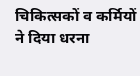चिकित्सकों व कर्मियों ने दिया धरना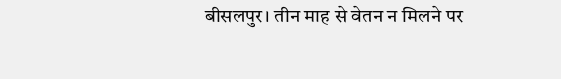बीसलपुर। तीन माह से वेतन न मिलने पर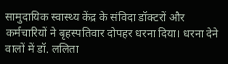सामुदायिक स्वास्थ्य केंद्र के संविदा डॉक्टरों और कर्मचारियों ने बृहस्पतिवार दोपहर धरना दिया। धरना देने वालों में डॉ. ललिता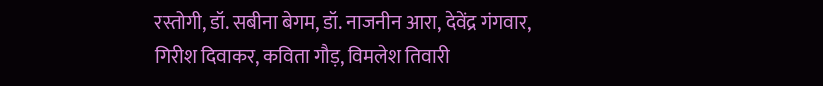रस्तोगी, डॉ. सबीना बेगम, डॉ. नाजनीन आरा, देवेंद्र गंगवार, गिरीश दिवाकर, कविता गौड़, विमलेश तिवारी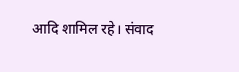आदि शामिल रहे। संवाद